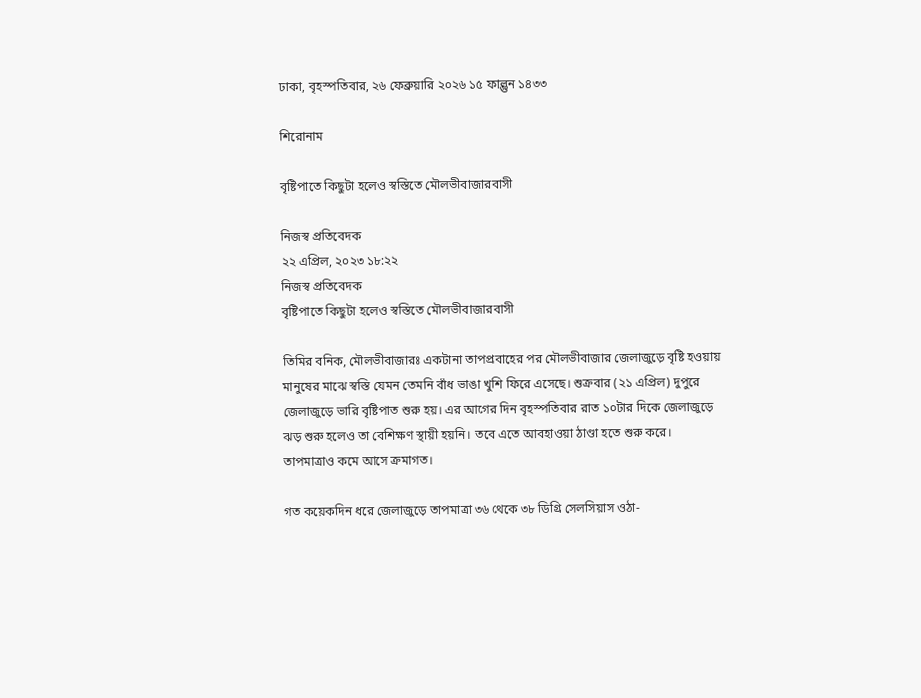ঢাকা, বৃহস্পতিবার, ২৬ ফেব্রুয়ারি ২০২৬ ১৫ ফাল্গুন ১৪৩৩

শিরোনাম

বৃষ্টিপাতে কিছুটা হলেও স্বস্তিতে মৌলভীবাজারবাসী

নিজস্ব প্রতিবেদক
২২ এপ্রিল, ২০২৩ ১৮:২২
নিজস্ব প্রতিবেদক
বৃষ্টিপাতে কিছুটা হলেও স্বস্তিতে মৌলভীবাজারবাসী

তিমির বনিক, মৌলভীবাজারঃ একটানা তাপপ্রবাহের পর মৌলভীবাজার জেলাজুড়ে বৃষ্টি হওয়ায় মানুষের মাঝে স্বস্তি যেমন তেমনি বাঁধ ভাঙা খুশি ফিরে এসেছে। শুক্রবার (২১ এপ্রিল) দুপুরে জেলাজুড়ে ভারি বৃষ্টিপাত শুরু হয়। এর আগের দিন বৃহস্পতিবার রাত ১০টার দিকে জেলাজুড়ে ঝড় শুরু হলেও তা বেশিক্ষণ স্থায়ী হয়নি। তবে এতে আবহাওয়া ঠাণ্ডা হতে শুরু করে। তাপমাত্রাও কমে আসে ক্রমাগত।

গত কয়েকদিন ধরে জেলাজুড়ে তাপমাত্রা ৩৬ থেকে ৩৮ ডিগ্রি সেলসিয়াস ওঠা-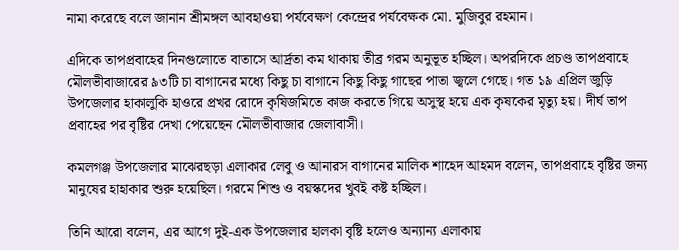নামা করেছে বলে জানান শ্রীমঙ্গল আবহাওয়া পর্যবেক্ষণ কেন্দ্রের পর্যবেক্ষক মো. মুজিবুর রহমান।

এদিকে তাপপ্রবাহের দিনগুলোতে বাতাসে আর্দ্রতা কম থাকায় তীব্র গরম অনুভূত হচ্ছিল। অপরদিকে প্রচণ্ড তাপপ্রবাহে মৌলভীবাজারের ৯৩টি চা বাগানের মধ্যে কিছু চা বাগানে কিছু কিছু গাছের পাতা জ্বলে গেছে। গত ১৯ এপ্রিল জুড়ি উপজেলার হাকালুকি হাওরে প্রখর রোদে কৃষিজমিতে কাজ করতে গিয়ে অসুস্থ হয়ে এক কৃষকের মৃত্যু হয়। দীর্ঘ তাপ প্রবাহের পর বৃষ্টির দেখা পেয়েছেন মৌলভীবাজার জেলাবাসী।

কমলগঞ্জ উপজেলার মাঝেরছড়া এলাকার লেবু ও আনারস বাগানের মালিক শাহেদ আহমদ বলেন, তাপপ্রবাহে বৃষ্টির জন্য মানুষের হাহাকার শুরু হয়েছিল। গরমে শিশু ও বয়স্কদের খুবই কষ্ট হচ্ছিল।

তিনি আরো বলেন, এর আগে দুই-এক উপজেলার হালকা বৃষ্টি হলেও অন্যান্য এলাকায়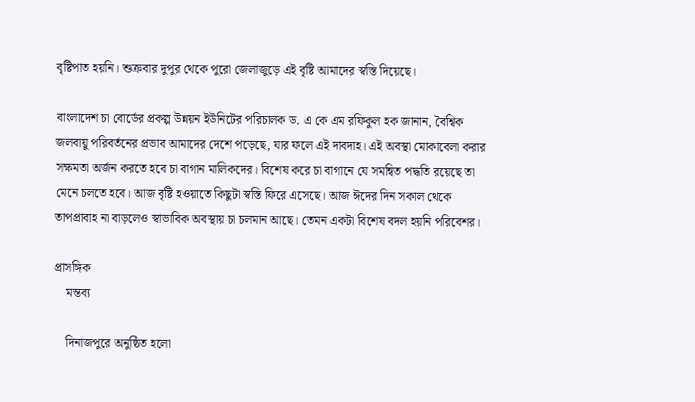বৃষ্টিপাত হয়নি। শুক্রবার দুপুর থেকে পুরো জেলাজুড়ে এই বৃষ্টি আমাদের স্বস্তি দিয়েছে।

বাংলাদেশ চা বোর্ডের প্রকল্প উন্নয়ন ইউনিটের পরিচালক ড. এ কে এম রফিকুল হক জানান, বৈশ্বিক জলবায়ু পরিবর্তনের প্রভাব আমাদের দেশে পড়েছে, যার ফলে এই দাবদাহ। এই অবস্থা মোকাবেলা করার সক্ষমতা অর্জন করতে হবে চা বাগান মালিকদের। বিশেষ করে চা বাগানে যে সমন্বিত পদ্ধতি রয়েছে তা মেনে চলতে হবে। আজ বৃষ্টি হওয়াতে কিছুটা স্বস্তি ফিরে এসেছে। আজ ঈদের দিন সকাল থেকে তাপপ্রাবাহ না বাড়লেও স্বাভাবিক অবস্থায় চা চলমান আছে। তেমন একটা বিশেষ বদল হয়নি পরিবেশর।

প্রাসঙ্গিক
    মন্তব্য

    দিনাজপুরে অনুষ্ঠিত হলো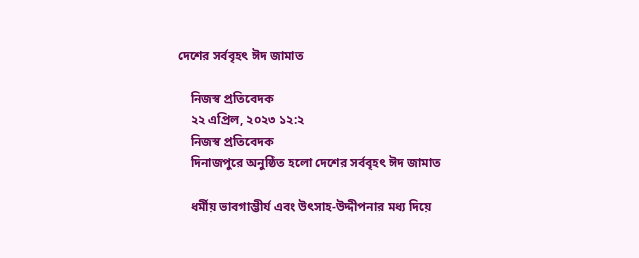দেশের সর্ববৃহৎ ঈদ জামাত

    নিজস্ব প্রতিবেদক
    ২২ এপ্রিল, ২০২৩ ১২:২
    নিজস্ব প্রতিবেদক
    দিনাজপুরে অনুষ্ঠিত হলো দেশের সর্ববৃহৎ ঈদ জামাত

    ধর্মীয় ভাবগাম্ভীর্য এবং উৎসাহ-উদ্দীপনার মধ্য দিয়ে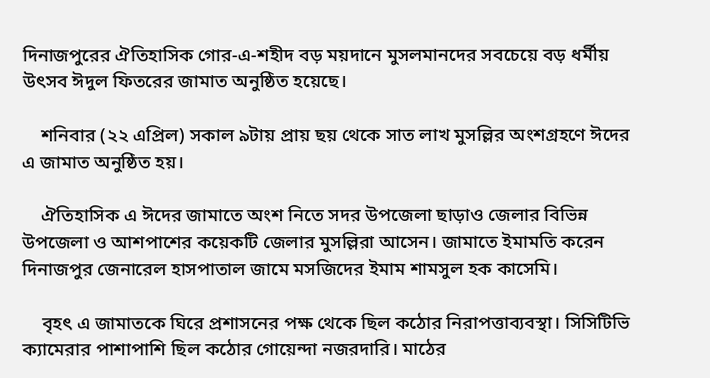দিনাজপুরের ঐতিহাসিক গোর-এ-শহীদ বড় ময়দানে মুসলমানদের সবচেয়ে বড় ধর্মীয় উৎসব ঈদুল ফিতরের জামাত অনুষ্ঠিত হয়েছে।

    শনিবার (২২ এপ্রিল) সকাল ৯টায় প্রায় ছয় থেকে সাত লাখ মুসল্লির অংশগ্রহণে ঈদের এ জামাত অনুষ্ঠিত হয়।

    ঐতিহাসিক এ ঈদের জামাতে অংশ নিতে সদর উপজেলা ছাড়াও জেলার বিভিন্ন উপজেলা ও আশপাশের কয়েকটি জেলার মুসল্লিরা আসেন। জামাতে ইমামতি করেন দিনাজপুর জেনারেল হাসপাতাল জামে মসজিদের ইমাম শামসুল হক কাসেমি।

    বৃহৎ এ জামাতকে ঘিরে প্রশাসনের পক্ষ থেকে ছিল কঠোর নিরাপত্তাব্যবস্থা। সিসিটিভি ক্যামেরার পাশাপাশি ছিল কঠোর গোয়েন্দা নজরদারি। মাঠের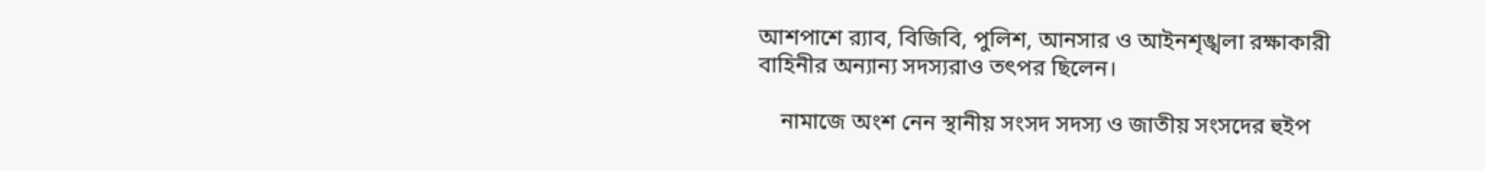আশপাশে র‌্যাব, বিজিবি, পুলিশ, আনসার ও আইনশৃঙ্খলা রক্ষাকারী বাহিনীর অন্যান্য সদস্যরাও তৎপর ছিলেন।

    নামাজে অংশ নেন স্থানীয় সংসদ সদস্য ও জাতীয় সংসদের হুইপ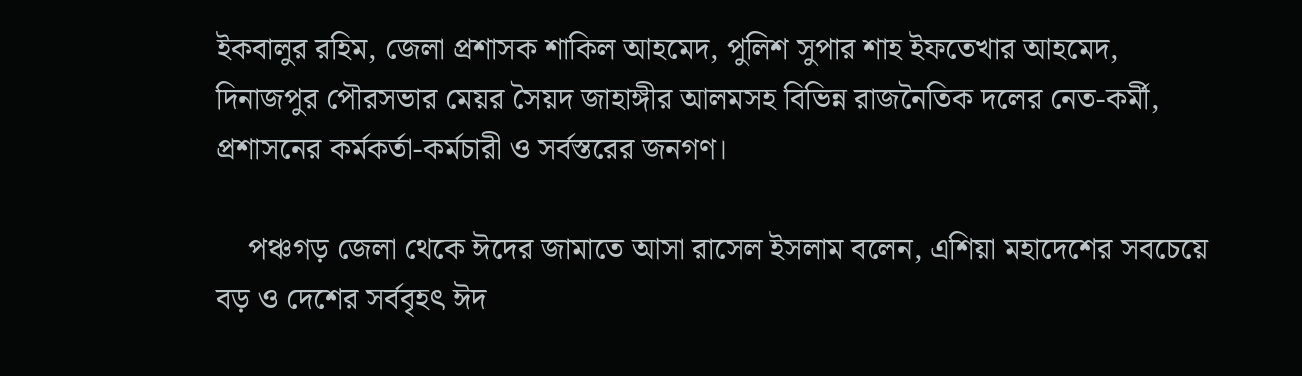ইকবালুর রহিম, জেলা প্রশাসক শাকিল আহমেদ, পুলিশ সুপার শাহ ইফতেখার আহমেদ, দিনাজপুর পৌরসভার মেয়র সৈয়দ জাহাঙ্গীর আলমসহ বিভিন্ন রাজনৈতিক দলের নেত-কর্মী, প্রশাসনের কর্মকর্তা-কর্মচারী ও সর্বস্তরের জনগণ।

    পঞ্চগড় জেলা থেকে ঈদের জামাতে আসা রাসেল ইসলাম বলেন, এশিয়া মহাদেশের সবচেয়ে বড় ও দেশের সর্ববৃহৎ ঈদ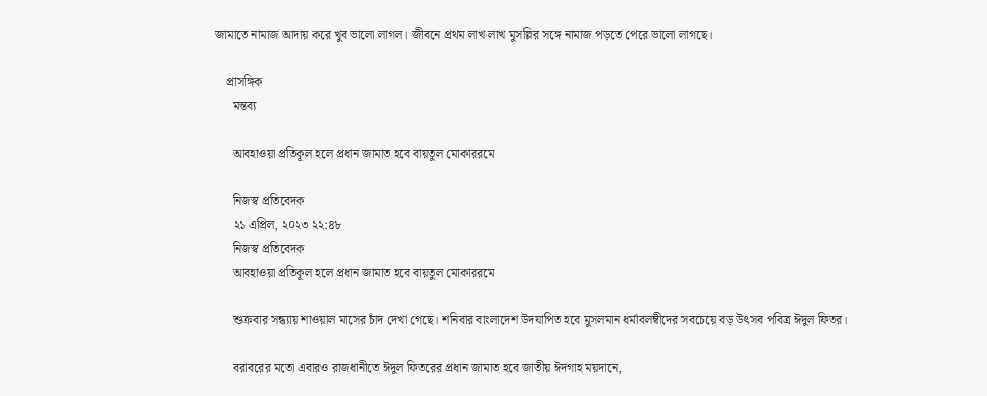জামাতে নামাজ আদায় করে খুব ভালো লাগল। জীবনে প্রথম লাখ লাখ মুসল্লির সঙ্গে নামাজ পড়তে পেরে ভালো লাগছে।

    প্রাসঙ্গিক
      মন্তব্য

      আবহাওয়া প্রতিকূল হলে প্রধান জামাত হবে বায়তুল মোকাররমে

      নিজস্ব প্রতিবেদক
      ২১ এপ্রিল, ২০২৩ ২২:৪৮
      নিজস্ব প্রতিবেদক
      আবহাওয়া প্রতিকূল হলে প্রধান জামাত হবে বায়তুল মোকাররমে

      শুক্রবার সন্ধ্যায় শাওয়াল মাসের চাঁদ দেখা গেছে। শনিবার বাংলাদেশ উদযাপিত হবে মুসলমান ধর্মাবলম্বীদের সবচেয়ে বড় উৎসব পবিত্র ঈদুল ফিতর।

      বরাবরের মতো এবারও রাজধানীতে ঈদুল ফিতরের প্রধান জামাত হবে জাতীয় ঈদগাহ ময়দানে,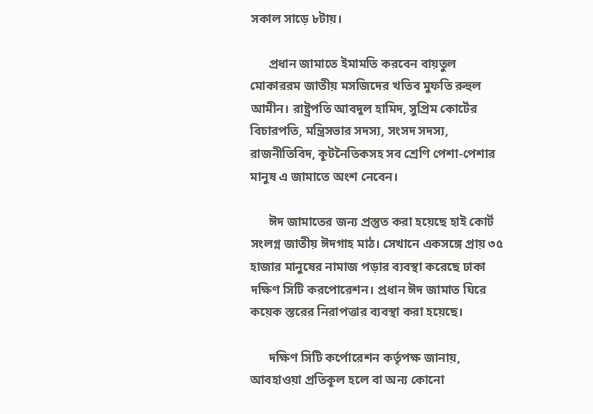সকাল সাড়ে ৮টায়।

      প্রধান জামাতে ইমামতি করবেন বায়তুল মোকাররম জাতীয় মসজিদের খতিব মুফতি রুহুল আমীন। রাষ্ট্রপতি আবদুল হামিদ, সুপ্রিম কোর্টের বিচারপতি, মন্ত্রিসভার সদস্য, সংসদ সদস্য, রাজনীতিবিদ, কূটনৈতিকসহ সব শ্রেণি পেশা-পেশার মানুষ এ জামাতে অংশ নেবেন।

      ঈদ জামাতের জন্য প্রস্তুত করা হয়েছে হাই কোর্ট সংলগ্ন জাতীয় ঈদগাহ মাঠ। সেখানে একসঙ্গে প্রায় ৩৫ হাজার মানুষের নামাজ পড়ার ব্যবস্থা করেছে ঢাকা দক্ষিণ সিটি করপোরেশন। প্রধান ঈদ জামাত ঘিরে কয়েক স্তরের নিরাপত্তার ব্যবস্থা করা হয়েছে।

      দক্ষিণ সিটি কর্পোরেশন কর্তৃপক্ষ জানায়, আবহাওয়া প্রতিকূল হলে বা অন্য কোনো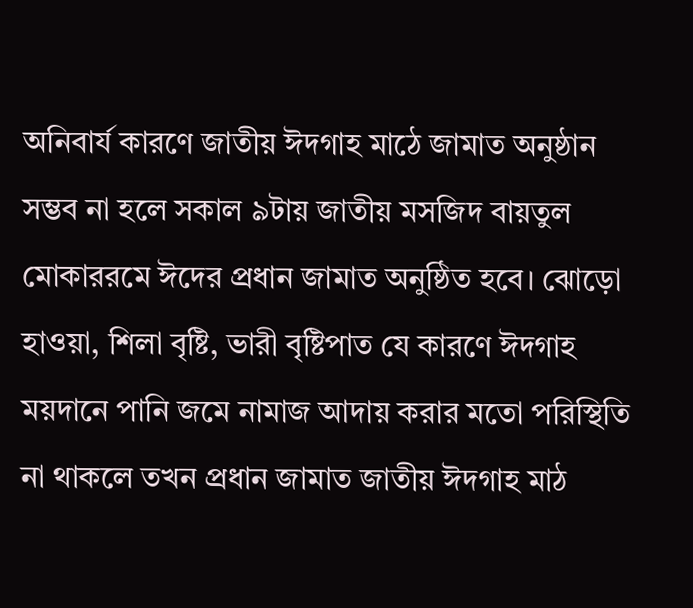অনিবার্য কারণে জাতীয় ঈদগাহ মাঠে জামাত অনুষ্ঠান সম্ভব না হলে সকাল ৯টায় জাতীয় মসজিদ বায়তুল মোকাররমে ঈদের প্রধান জামাত অনুষ্ঠিত হবে। ঝোড়ো হাওয়া, শিলা বৃষ্টি, ভারী বৃষ্টিপাত যে কারণে ঈদগাহ ময়দানে পানি জমে নামাজ আদায় করার মতো পরিস্থিতি না থাকলে তখন প্রধান জামাত জাতীয় ঈদগাহ মাঠ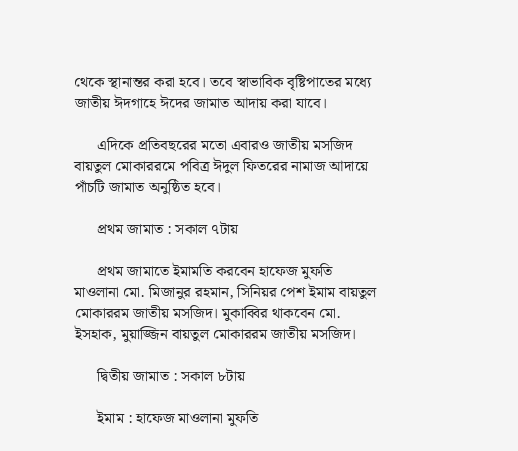থেকে স্থানান্তর করা হবে। তবে স্বাভাবিক বৃষ্টিপাতের মধ্যে জাতীয় ঈদগাহে ঈদের জামাত আদায় করা যাবে।

      এদিকে প্রতিবছরের মতো এবারও জাতীয় মসজিদ বায়তুল মোকাররমে পবিত্র ঈদুল ফিতরের নামাজ আদায়ে পাঁচটি জামাত অনুষ্ঠিত হবে।

      প্রথম জামাত : সকাল ৭টায়

      প্রথম জামাতে ইমামতি করবেন হাফেজ মুফতি মাওলানা মো. মিজানুর রহমান, সিনিয়র পেশ ইমাম বায়তুল মোকাররম জাতীয় মসজিদ। মুকাব্বির থাকবেন মো. ইসহাক, মুয়াজ্জিন বায়তুল মোকাররম জাতীয় মসজিদ।

      দ্বিতীয় জামাত : সকাল ৮টায়

      ইমাম : হাফেজ মাওলানা মুফতি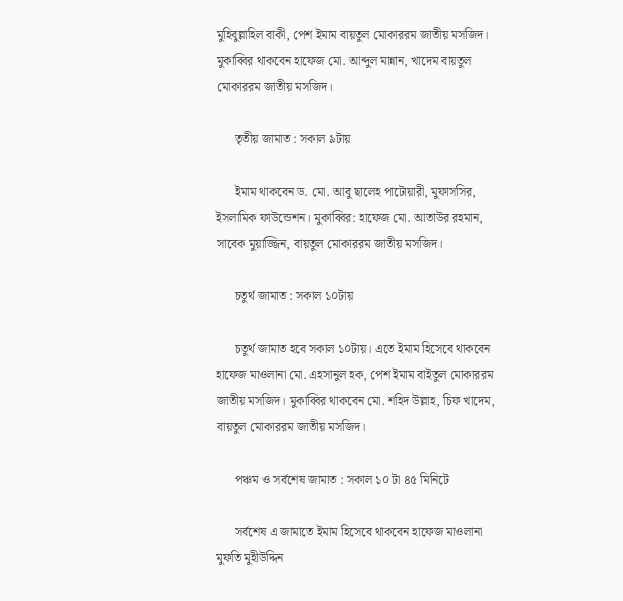মুহিবুল্লাহিল বাকী, পেশ ইমাম বায়তুল মোকাররম জাতীয় মসজিদ। মুকাব্বির থাকবেন হাফেজ মো. আব্দুল মান্নান, খাদেম বায়তুল মোকাররম জাতীয় মসজিদ।

      তৃতীয় জামাত : সকাল ৯টায়

      ইমাম থাকবেন ড. মো. আবু ছালেহ পাটোয়ারী, মুফাসসির, ইসলামিক ফাউন্ডেশন। মুকাব্বির: হাফেজ মো. আতাউর রহমান, সাবেক মুয়াজ্জিন, বায়তুল মোকাররম জাতীয় মসজিদ।

      চতুর্থ জামাত : সকাল ১০টায়

      চতুর্থ জামাত হবে সকাল ১০টায়। এতে ইমাম হিসেবে থাকবেন হাফেজ মাওলানা মো. এহসানুল হক, পেশ ইমাম বাইতুল মোকাররম জাতীয় মসজিদ। মুকাব্বির থাকবেন মো. শহিদ উল্লাহ, চিফ খাদেম, বায়তুল মোকাররম জাতীয় মসজিদ।

      পঞ্চম ও সর্বশেষ জামাত : সকাল ১০ টা ৪৫ মিনিটে

      সর্বশেষ এ জামাতে ইমাম হিসেবে থাকবেন হাফেজ মাওলানা মুফতি মুহীউদ্দিন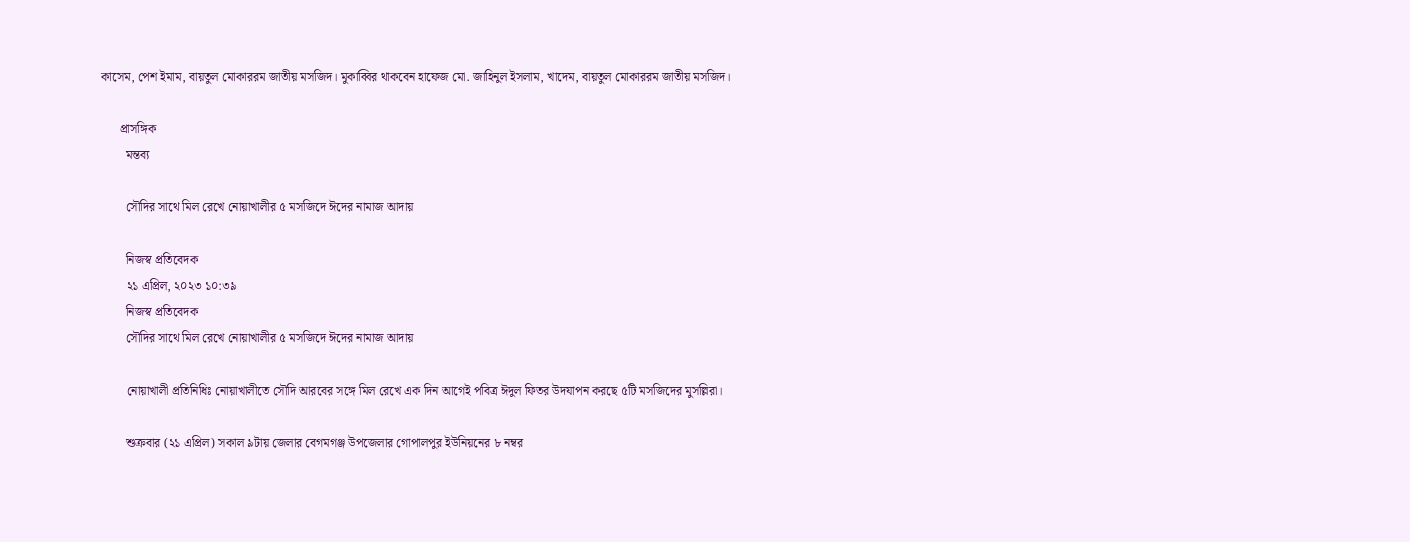কাসেম, পেশ ইমাম, বায়তুল মোকাররম জাতীয় মসজিদ। মুকাব্বির থাকবেন হাফেজ মো. জাহিনুল ইসলাম, খাদেম, বায়তুল মোকাররম জাতীয় মসজিদ।

      প্রাসঙ্গিক
        মন্তব্য

        সৌদির সাথে মিল রেখে নোয়াখালীর ৫ মসজিদে ঈদের নামাজ আদায়

        নিজস্ব প্রতিবেদক
        ২১ এপ্রিল, ২০২৩ ১০:৩৯
        নিজস্ব প্রতিবেদক
        সৌদির সাথে মিল রেখে নোয়াখালীর ৫ মসজিদে ঈদের নামাজ আদায়

        নোয়াখালী প্রতিনিধিঃ নোয়াখালীতে সৌদি আরবের সঙ্গে মিল রেখে এক দিন আগেই পবিত্র ঈদুল ফিতর উদযাপন করছে ৫টি মসজিদের মুসল্লিরা।

        শুক্রবার (২১ এপ্রিল) সকাল ৯টায় জেলার বেগমগঞ্জ উপজেলার গোপালপুর ইউনিয়নের ৮ নম্বর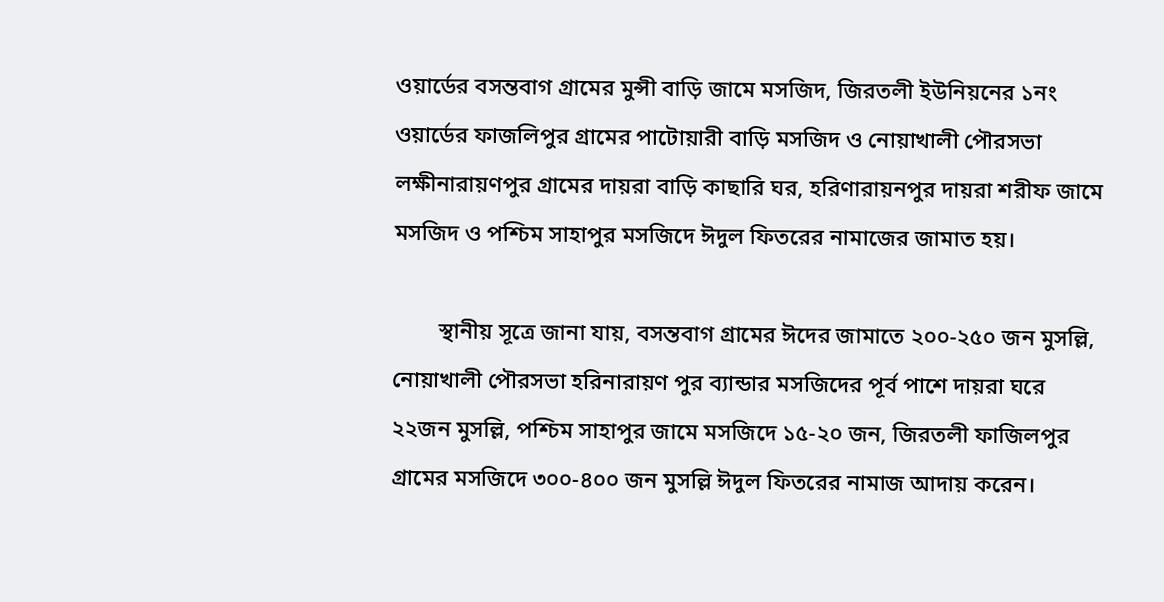ওয়ার্ডের বসন্তবাগ গ্রামের মুন্সী বাড়ি জামে মসজিদ, জিরতলী ইউনিয়নের ১নং ওয়ার্ডের ফাজলিপুর গ্রামের পাটোয়ারী বাড়ি মসজিদ ও নোয়াখালী পৌরসভা লক্ষীনারায়ণপুর গ্রামের দায়রা বাড়ি কাছারি ঘর, হরিণারায়নপুর দায়রা শরীফ জামে মসজিদ ও পশ্চিম সাহাপুর মসজিদে ঈদুল ফিতরের নামাজের জামাত হয়।

        স্থানীয় সূত্রে জানা যায়, বসন্তবাগ গ্রামের ঈদের জামাতে ২০০-২৫০ জন মুসল্লি, নোয়াখালী পৌরসভা হরিনারায়ণ পুর ব্যান্ডার মসজিদের পূর্ব পাশে দায়রা ঘরে ২২জন মুসল্লি, পশ্চিম সাহাপুর জামে মসজিদে ১৫-২০ জন, জিরতলী ফাজিলপুর গ্রামের মসজিদে ৩০০-৪০০ জন মুসল্লি ঈদুল ফিতরের নামাজ আদায় করেন।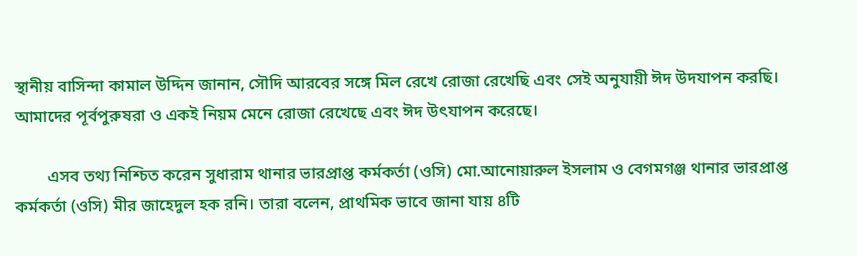স্থানীয় বাসিন্দা কামাল উদ্দিন জানান, সৌদি আরবের সঙ্গে মিল রেখে রোজা রেখেছি এবং সেই অনুযায়ী ঈদ উদযাপন করছি। আমাদের পূর্বপুরুষরা ও একই নিয়ম মেনে রোজা রেখেছে এবং ঈদ উৎযাপন করেছে।

        এসব তথ্য নিশ্চিত করেন সুধারাম থানার ভারপ্রাপ্ত কর্মকর্তা (ওসি) মো.আনোয়ারুল ইসলাম ও বেগমগঞ্জ থানার ভারপ্রাপ্ত কর্মকর্তা (ওসি) মীর জাহেদুল হক রনি। তারা বলেন, প্রাথমিক ভাবে জানা যায় ৪টি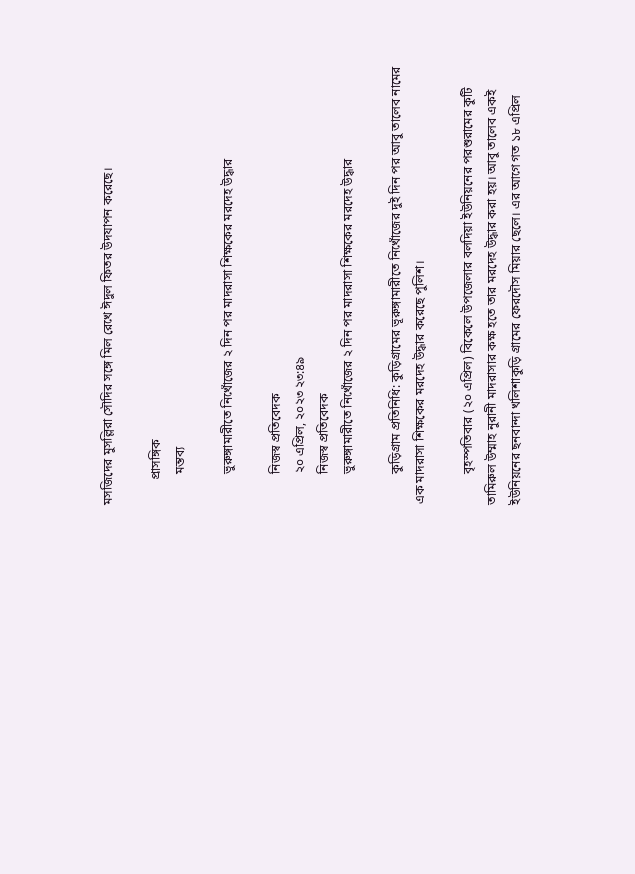মসজিদের মুসল্লিরা সৌদির সঙ্গে মিল রেখে ঈদুল ফিতর উদযাপন করেছে।

        প্রাসঙ্গিক
          মন্তব্য

          ভুরুঙ্গামারীতে নিখোঁজের ২ দিন পর মাদরাসা শিক্ষকের মরদেহ উদ্ধার

          নিজস্ব প্রতিবেদক
          ২০ এপ্রিল, ২০২৩ ২৩:৪৯
          নিজস্ব প্রতিবেদক
          ভুরুঙ্গামারীতে নিখোঁজের ২ দিন পর মাদরাসা শিক্ষকের মরদেহ উদ্ধার

          কুড়িগ্রাম প্রতিনিধি: কুড়িগ্রামের ভূরুঙ্গামারীতে নিখোঁজের দুই দিন পর আবু তালেব নামের এক মাদরাসা শিক্ষকের মরদেহ উদ্ধার করেছে পুলিশ।

          বৃহস্পতিবার (২০ এপ্রিল) বিকেলে উপজেলার বলদিয়া ইউনিয়নের পরশুরামের কুটি তামিরুল উম্মাহ নুরানী মাদরাসার কক্ষ হতে তার মরদেহ উদ্ধার করা হয়। আবু তালেব একই ইউনিয়নের ছনবান্দা খলিশাকুড়ি গ্রামের ফেরদৌস মিয়ার ছেলে। এর আগে গত ১৮ এপ্রিল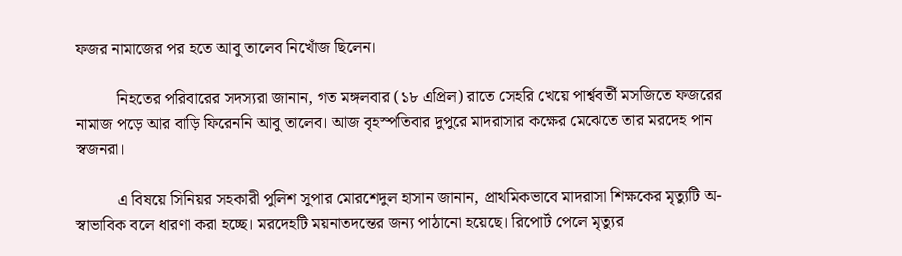ফজর নামাজের পর হতে আবু তালেব নিখোঁজ ছিলেন।

          নিহতের পরিবারের সদস্যরা জানান, গত মঙ্গলবার (১৮ এপ্রিল) রাতে সেহরি খেয়ে পার্শ্ববর্তী মসজিতে ফজরের নামাজ পড়ে আর বাড়ি ফিরেননি আবু তালেব। আজ বৃহস্পতিবার দুপুরে মাদরাসার কক্ষের মেঝেতে তার মরদেহ পান স্বজনরা।

          এ বিষয়ে সিনিয়র সহকারী পুলিশ সুপার মোরশেদুল হাসান জানান, প্রাথমিকভাবে মাদরাসা শিক্ষকের মৃত্যুটি অ-স্বাভাবিক বলে ধারণা করা হচ্ছে। মরদেহটি ময়নাতদন্তের জন্য পাঠানো হয়েছে। রিপোর্ট পেলে মৃত্যুর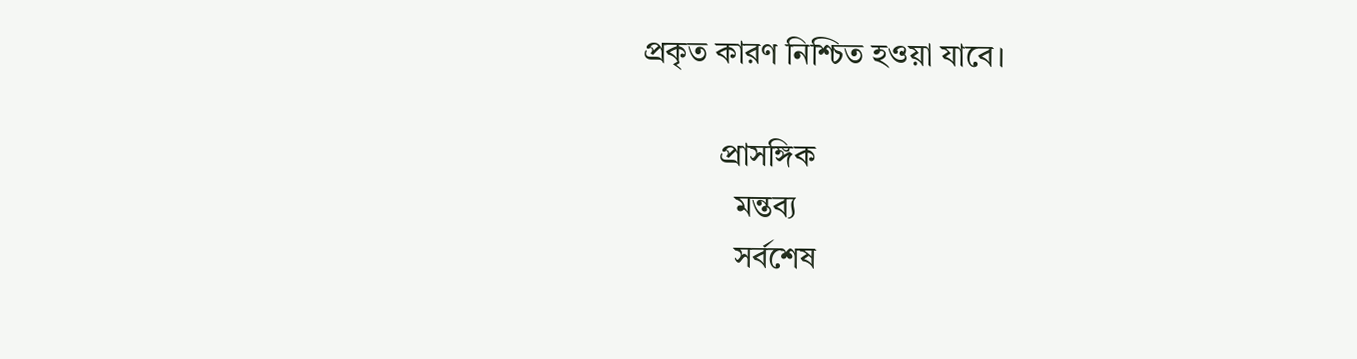প্রকৃত কারণ নিশ্চিত হওয়া যাবে।

          প্রাসঙ্গিক
            মন্তব্য
            সর্বশেষ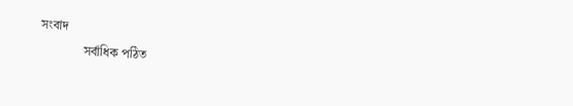সংবাদ
              সর্বাধিক পঠিত